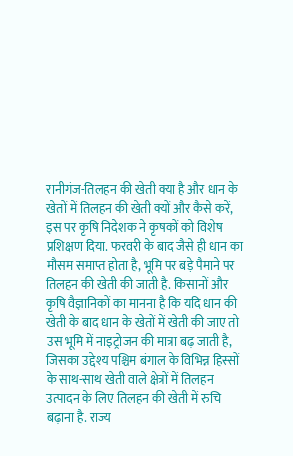रानीगंज-तिलहन की खेती क्या है और धान के खेतों में तिलहन की खेती क्यों और कैसे करें, इस पर कृषि निदेशक ने कृषकों को विशेष प्रशिक्षण दिया. फरवरी के बाद जैसे ही धान का मौसम समाप्त होता है, भूमि पर बड़े पैमाने पर तिलहन की खेती की जाती है. किसानों और कृषि वैज्ञानिकों का मानना है कि यदि धान की खेती के बाद धान के खेतों में खेती की जाए तो उस भूमि में नाइट्रोजन की मात्रा बढ़ जाती है, जिसका उद्देश्य पश्चिम बंगाल के विभिन्न हिस्सों के साथ-साथ खेती वाले क्षेत्रों में तिलहन उत्पादन के लिए तिलहन की खेती में रुचि बढ़ाना है. राज्य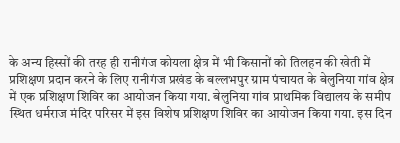के अन्य हिस्सों की तरह ही रानीगंज कोयला क्षेत्र में भी किसानों को तिलहन की खेती में प्रशिक्षण प्रदान करने के लिए रानीगंज प्रखंड के बल्लभपुर ग्राम पंचायत के बेलुनिया गांव क्षेत्र में एक प्रशिक्षण शिविर का आयोजन किया गया. बेलुनिया गांव प्राथमिक विद्यालय के समीप स्थित धर्मराज मंदिर परिसर में इस विशेष प्रशिक्षण शिविर का आयोजन किया गया. इस दिन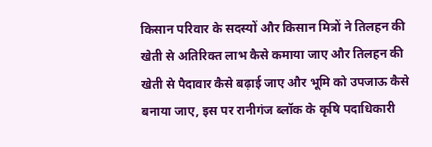किसान परिवार के सदस्यों और किसान मित्रों ने तिलहन की खेती से अतिरिक्त लाभ कैसे कमाया जाए और तिलहन की खेती से पैदावार कैसे बढ़ाई जाए और भूमि को उपजाऊ कैसे बनाया जाए, इस पर रानीगंज ब्लॉक के कृषि पदाधिकारी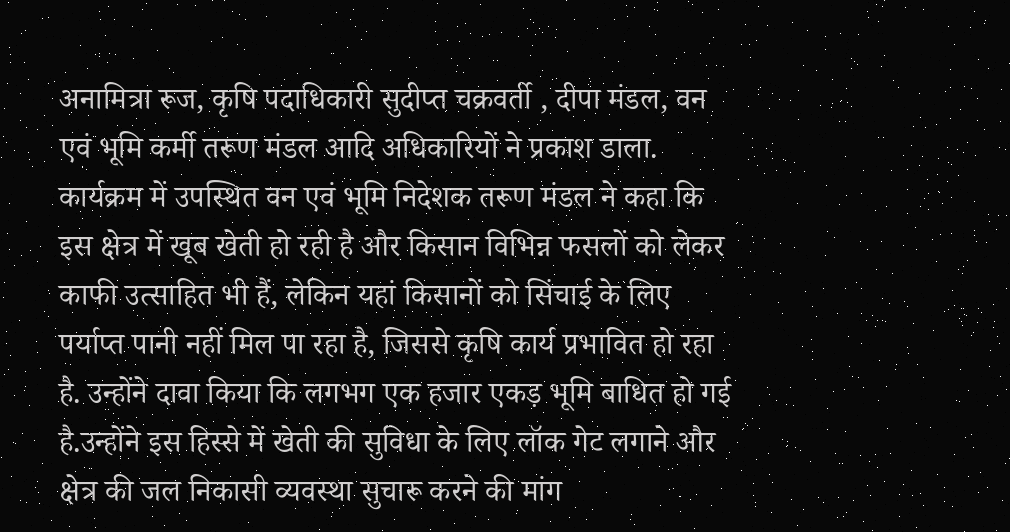अनामित्रा रूज, कृषि पदाधिकारी सुदीप्त चक्रवर्ती , दीपा मंडल, वन एवं भूमि कर्मी तरूण मंडल आदि अधिकारियों ने प्रकाश डाला. कार्यक्रम में उपस्थित वन एवं भूमि निदेशक तरूण मंडल ने कहा कि इस क्षेत्र में खूब खेती हो रही है और किसान विभिन्न फसलों को लेकर काफी उत्साहित भी हैं, लेकिन यहां किसानों को सिंचाई के लिए पर्याप्त पानी नहीं मिल पा रहा है, जिससे कृषि कार्य प्रभावित हो रहा है. उन्होंने दावा किया कि लगभग एक हजार एकड़ भूमि बाधित हो गई है.उन्होंने इस हिस्से में खेती की सुविधा के लिए लॉक गेट लगाने और क्षेत्र की जल निकासी व्यवस्था सुचारू करने की मांग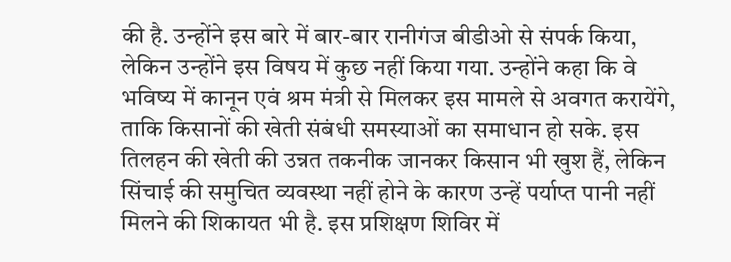की है. उन्होंने इस बारे में बार-बार रानीगंज बीडीओ से संपर्क किया, लेकिन उन्होंने इस विषय में कुछ नहीं किया गया. उन्होंने कहा कि वे भविष्य में कानून एवं श्रम मंत्री से मिलकर इस मामले से अवगत करायेंगे, ताकि किसानों की खेती संबंधी समस्याओं का समाधान हो सके. इस तिलहन की खेती की उन्नत तकनीक जानकर किसान भी खुश हैं, लेकिन सिंचाई की समुचित व्यवस्था नहीं होने के कारण उन्हें पर्याप्त पानी नहीं मिलने की शिकायत भी है. इस प्रशिक्षण शिविर में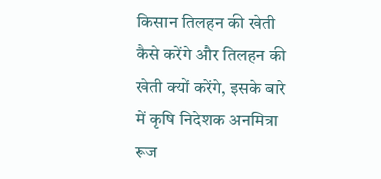किसान तिलहन की खेती कैसे करेंगे और तिलहन की खेती क्यों करेंगे, इसके बारे में कृषि निदेशक अनमित्रा रूज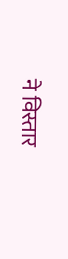ने विस्तार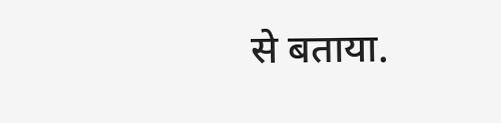से बताया.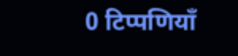0 टिप्पणियाँ